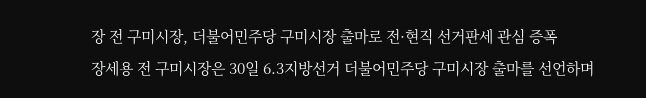장 전 구미시장, 더불어민주당 구미시장 출마로 전·현직 선거판세 관심 증폭
장세용 전 구미시장은 30일 6.3지방선거 더불어민주당 구미시장 출마를 선언하며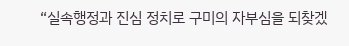“실속행정과 진심 정치로 구미의 자부심을 되찾겠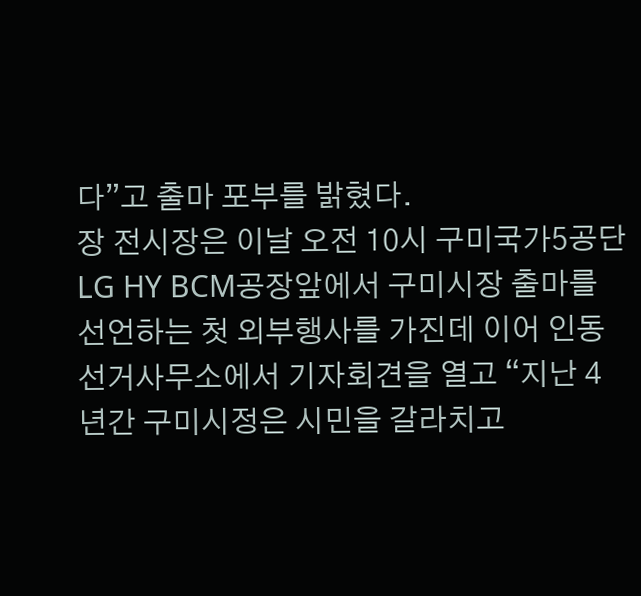다”고 출마 포부를 밝혔다.
장 전시장은 이날 오전 10시 구미국가5공단 LG HY BCM공장앞에서 구미시장 출마를 선언하는 첫 외부행사를 가진데 이어 인동 선거사무소에서 기자회견을 열고 “지난 4년간 구미시정은 시민을 갈라치고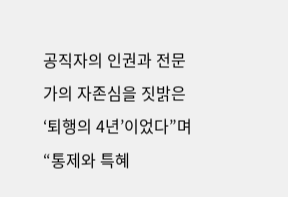공직자의 인권과 전문가의 자존심을 짓밝은 ‘퇴행의 4년’이었다”며 “통제와 특혜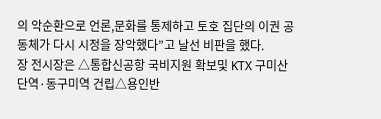의 악순환으로 언론,문화를 통제하고 토호 집단의 이권 공동체가 다시 시정을 장악했다”고 날선 비판을 했다.
장 전시장은 △통합신공항 국비지원 확보및 KTX 구미산단역·동구미역 건립△용인반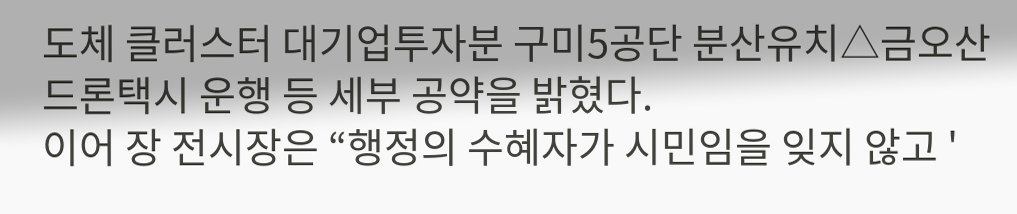도체 클러스터 대기업투자분 구미5공단 분산유치△금오산 드론택시 운행 등 세부 공약을 밝혔다.
이어 장 전시장은 “행정의 수혜자가 시민임을 잊지 않고 '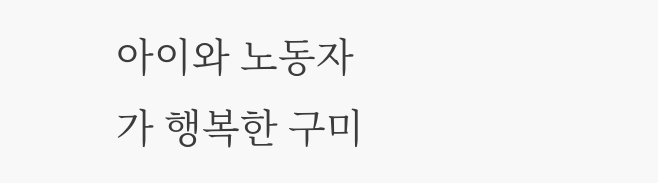아이와 노동자가 행복한 구미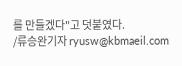를 만들겠다"고 덧붙였다.
/류승완기자 ryusw@kbmaeil.com